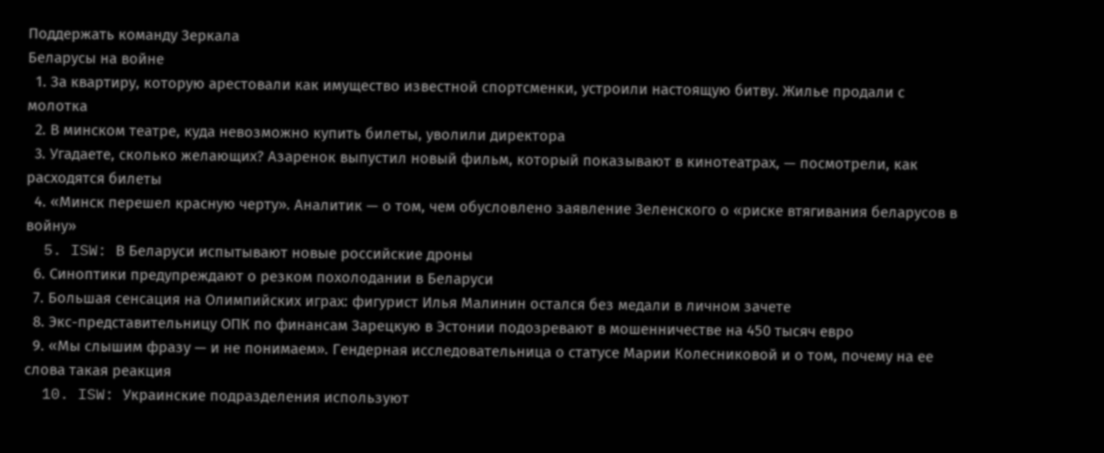Поддержать команду Зеркала
Беларусы на войне
  1. За квартиру, которую арестовали как имущество известной спортсменки, устроили настоящую битву. Жилье продали с молотка
  2. В минском театре, куда невозможно купить билеты, уволили директора
  3. Угадаете, сколько желающих? Азаренок выпустил новый фильм, который показывают в кинотеатрах, — посмотрели, как расходятся билеты
  4. «Минск перешел красную черту». Аналитик — о том, чем обусловлено заявление Зеленского о «риске втягивания беларусов в войну»
  5. ISW: В Беларуси испытывают новые российские дроны
  6. Синоптики предупреждают о резком похолодании в Беларуси
  7. Большая сенсация на Олимпийских играх: фигурист Илья Малинин остался без медали в личном зачете
  8. Экс-представительницу ОПК по финансам Зарецкую в Эстонии подозревают в мошенничестве на 450 тысяч евро
  9. «Мы слышим фразу — и не понимаем». Гендерная исследовательница о статусе Марии Колесниковой и о том, почему на ее слова такая реакция
  10. ISW: Украинские подразделения используют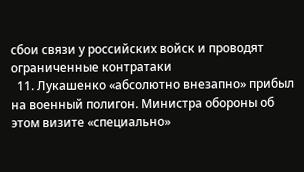сбои связи у российских войск и проводят ограниченные контратаки
  11. Лукашенко «абсолютно внезапно» прибыл на военный полигон. Министра обороны об этом визите «специально»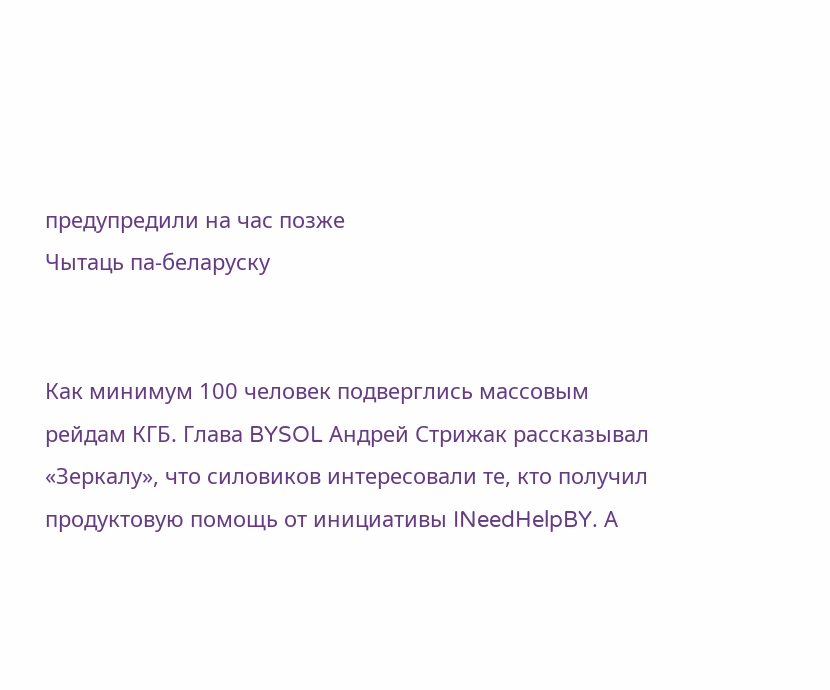предупредили на час позже
Чытаць па-беларуску


Как минимум 100 человек подверглись массовым рейдам КГБ. Глава BYSOL Андрей Стрижак рассказывал «Зеркалу», что силовиков интересовали те, кто получил продуктовую помощь от инициативы INeedHelpBY. А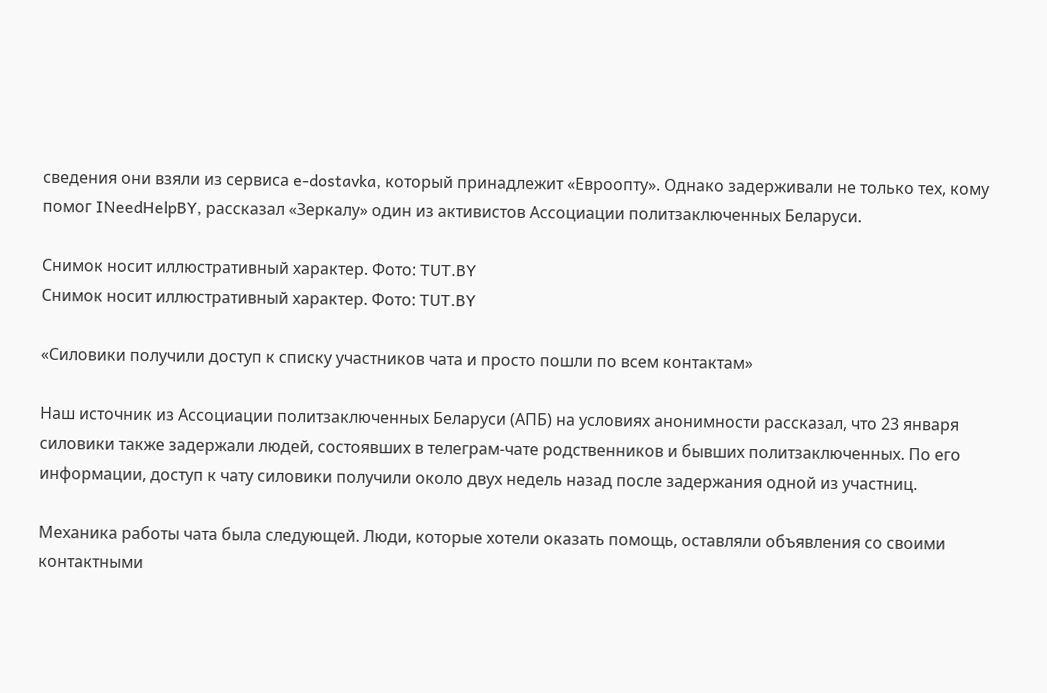сведения они взяли из сервиса e-dostavka, который принадлежит «Евроопту». Однако задерживали не только тех, кому помог INeedHelpBY, рассказал «Зеркалу» один из активистов Ассоциации политзаключенных Беларуси.

Снимок носит иллюстративный характер. Фото: TUT.BY
Снимок носит иллюстративный характер. Фото: TUT.BY

«Силовики получили доступ к списку участников чата и просто пошли по всем контактам»

Наш источник из Ассоциации политзаключенных Беларуси (АПБ) на условиях анонимности рассказал, что 23 января силовики также задержали людей, состоявших в телеграм-чате родственников и бывших политзаключенных. По его информации, доступ к чату силовики получили около двух недель назад после задержания одной из участниц.

Механика работы чата была следующей. Люди, которые хотели оказать помощь, оставляли объявления со своими контактными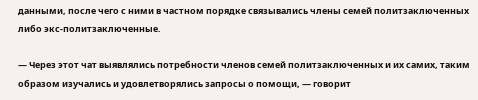данными, после чего с ними в частном порядке связывались члены семей политзаключенных либо экс-политзаключенные.

— Через этот чат выявлялись потребности членов семей политзаключенных и их самих, таким образом изучались и удовлетворялись запросы о помощи, — говорит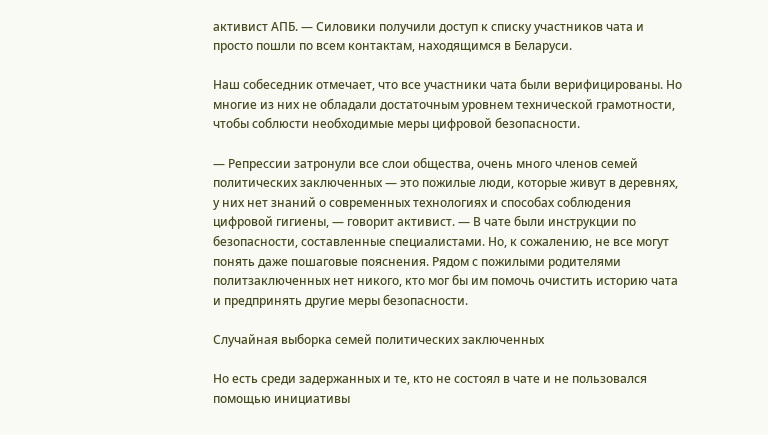активист АПБ. — Силовики получили доступ к списку участников чата и просто пошли по всем контактам, находящимся в Беларуси.

Наш собеседник отмечает, что все участники чата были верифицированы. Но многие из них не обладали достаточным уровнем технической грамотности, чтобы соблюсти необходимые меры цифровой безопасности.

— Репрессии затронули все слои общества, очень много членов семей политических заключенных — это пожилые люди, которые живут в деревнях, у них нет знаний о современных технологиях и способах соблюдения цифровой гигиены, — говорит активист. — В чате были инструкции по безопасности, составленные специалистами. Но, к сожалению, не все могут понять даже пошаговые пояснения. Рядом с пожилыми родителями политзаключенных нет никого, кто мог бы им помочь очистить историю чата и предпринять другие меры безопасности.

Случайная выборка семей политических заключенных

Но есть среди задержанных и те, кто не состоял в чате и не пользовался помощью инициативы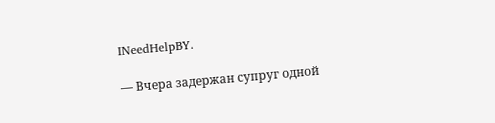INeedHelpBY.

— Вчера задержан супруг одной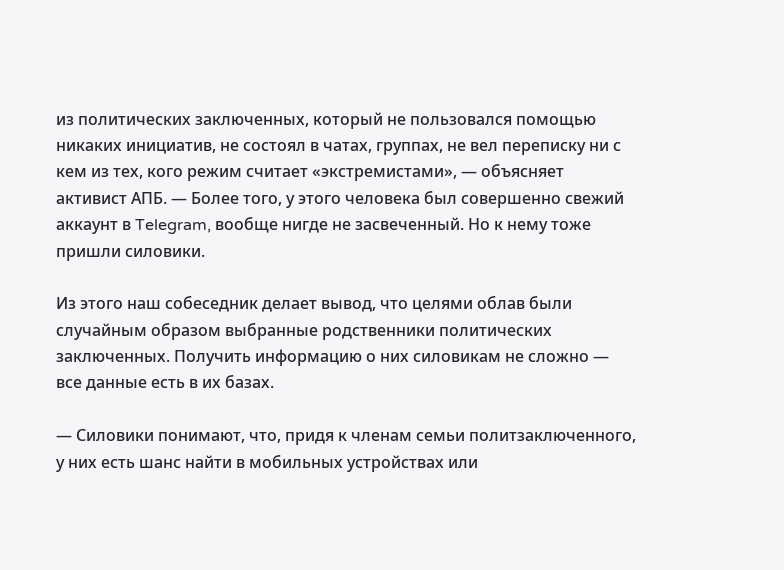из политических заключенных, который не пользовался помощью никаких инициатив, не состоял в чатах, группах, не вел переписку ни с кем из тех, кого режим считает «экстремистами», — объясняет активист АПБ. — Более того, у этого человека был совершенно свежий аккаунт в Telegram, вообще нигде не засвеченный. Но к нему тоже пришли силовики.

Из этого наш собеседник делает вывод, что целями облав были случайным образом выбранные родственники политических заключенных. Получить информацию о них силовикам не сложно — все данные есть в их базах.

— Силовики понимают, что, придя к членам семьи политзаключенного, у них есть шанс найти в мобильных устройствах или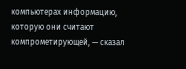компьютерах информацию, которую они считают компрометирующей, — сказал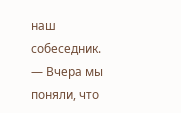наш собеседник. — Вчера мы поняли, что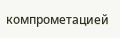компрометацией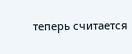теперь считается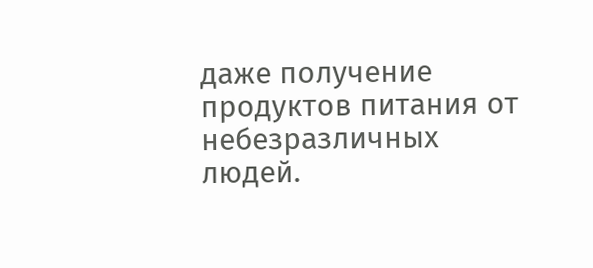даже получение продуктов питания от небезразличных людей.